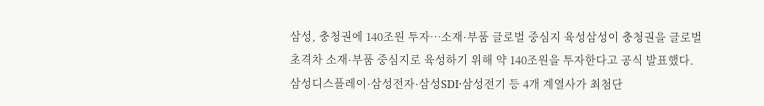삼성, 충청권에 140조원 투자…소재·부품 글로벌 중심지 육성삼성이 충청권을 글로벌 초격차 소재·부품 중심지로 육성하기 위해 약 140조원을 투자한다고 공식 발표했다. 삼성디스플레이·삼성전자·삼성SDI·삼성전기 등 4개 계열사가 최첨단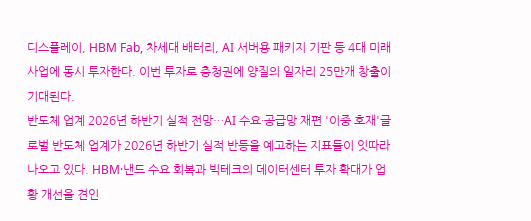디스플레이, HBM Fab, 차세대 배터리, AI 서버용 패키지 기판 등 4대 미래 사업에 동시 투자한다. 이번 투자로 충청권에 양질의 일자리 25만개 창출이 기대된다.
반도체 업계 2026년 하반기 실적 전망…AI 수요·공급망 재편 '이중 호재'글로벌 반도체 업계가 2026년 하반기 실적 반등을 예고하는 지표들이 잇따라 나오고 있다. HBM·낸드 수요 회복과 빅테크의 데이터센터 투자 확대가 업황 개선을 견인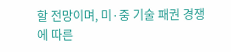할 전망이며, 미·중 기술 패권 경쟁에 따른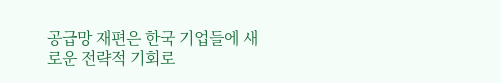공급망 재편은 한국 기업들에 새로운 전략적 기회로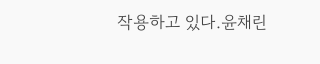작용하고 있다.윤채린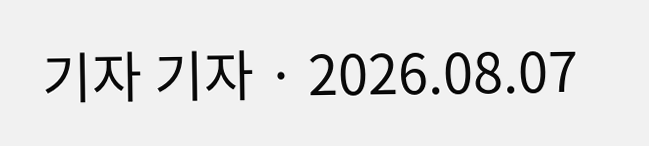기자 기자 · 2026.08.07